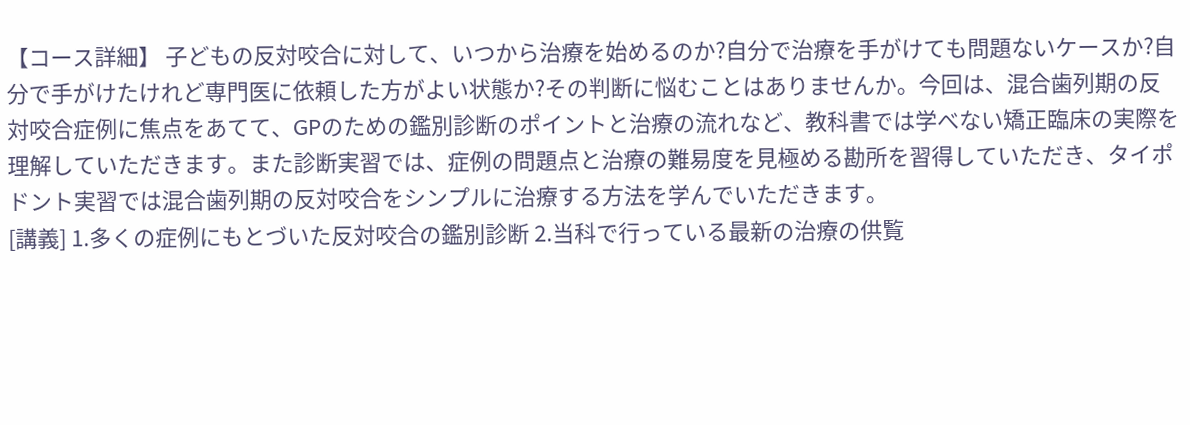【コース詳細】 子どもの反対咬合に対して、いつから治療を始めるのか?自分で治療を手がけても問題ないケースか?自分で手がけたけれど専門医に依頼した方がよい状態か?その判断に悩むことはありませんか。今回は、混合歯列期の反対咬合症例に焦点をあてて、GPのための鑑別診断のポイントと治療の流れなど、教科書では学べない矯正臨床の実際を理解していただきます。また診断実習では、症例の問題点と治療の難易度を見極める勘所を習得していただき、タイポドント実習では混合歯列期の反対咬合をシンプルに治療する方法を学んでいただきます。
[講義] 1.多くの症例にもとづいた反対咬合の鑑別診断 2.当科で行っている最新の治療の供覧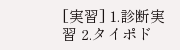[実習] 1.診断実習 2.タイポド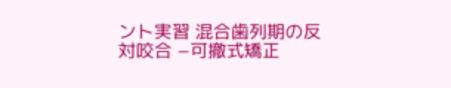ント実習 混合歯列期の反対咬合 −可撤式矯正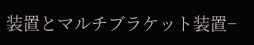装置とマルチブラケット装置−